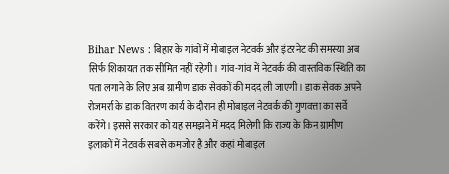Bihar News : बिहार के गांवों में मोबाइल नेटवर्क और इंटरनेट की समस्या अब सिर्फ शिकायत तक सीमित नहीं रहेगी। गांव-गांव में नेटवर्क की वास्तविक स्थिति का पता लगाने के लिए अब ग्रामीण डाक सेवकों की मदद ली जाएगी। डाक सेवक अपने रोजमर्रा के डाक वितरण कार्य के दौरान ही मोबाइल नेटवर्क की गुणवत्ता का सर्वे करेंगे। इससे सरकार को यह समझने में मदद मिलेगी कि राज्य के किन ग्रामीण इलाकों में नेटवर्क सबसे कमजोर है और कहां मोबाइल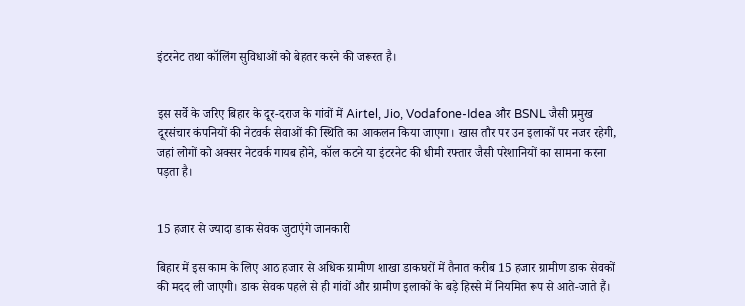इंटरनेट तथा कॉलिंग सुविधाओं को बेहतर करने की जरूरत है।


इस सर्वे के जरिए बिहार के दूर-दराज के गांवों में Airtel, Jio, Vodafone-Idea और BSNL जैसी प्रमुख दूरसंचार कंपनियों की नेटवर्क सेवाओं की स्थिति का आकलन किया जाएगा। खास तौर पर उन इलाकों पर नजर रहेगी, जहां लोगों को अक्सर नेटवर्क गायब होने, कॉल कटने या इंटरनेट की धीमी रफ्तार जैसी परेशानियों का सामना करना पड़ता है।


15 हजार से ज्यादा डाक सेवक जुटाएंगे जानकारी

बिहार में इस काम के लिए आठ हजार से अधिक ग्रामीण शाखा डाकघरों में तैनात करीब 15 हजार ग्रामीण डाक सेवकों की मदद ली जाएगी। डाक सेवक पहले से ही गांवों और ग्रामीण इलाकों के बड़े हिस्से में नियमित रूप से आते-जाते हैं।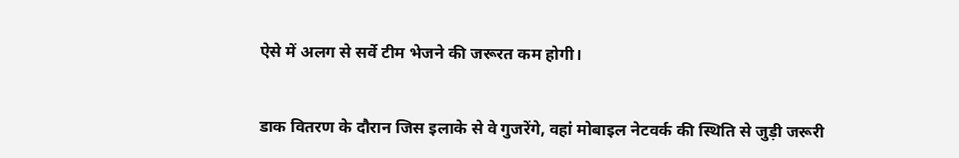ऐसे में अलग से सर्वे टीम भेजने की जरूरत कम होगी।


डाक वितरण के दौरान जिस इलाके से वे गुजरेंगे, वहां मोबाइल नेटवर्क की स्थिति से जुड़ी जरूरी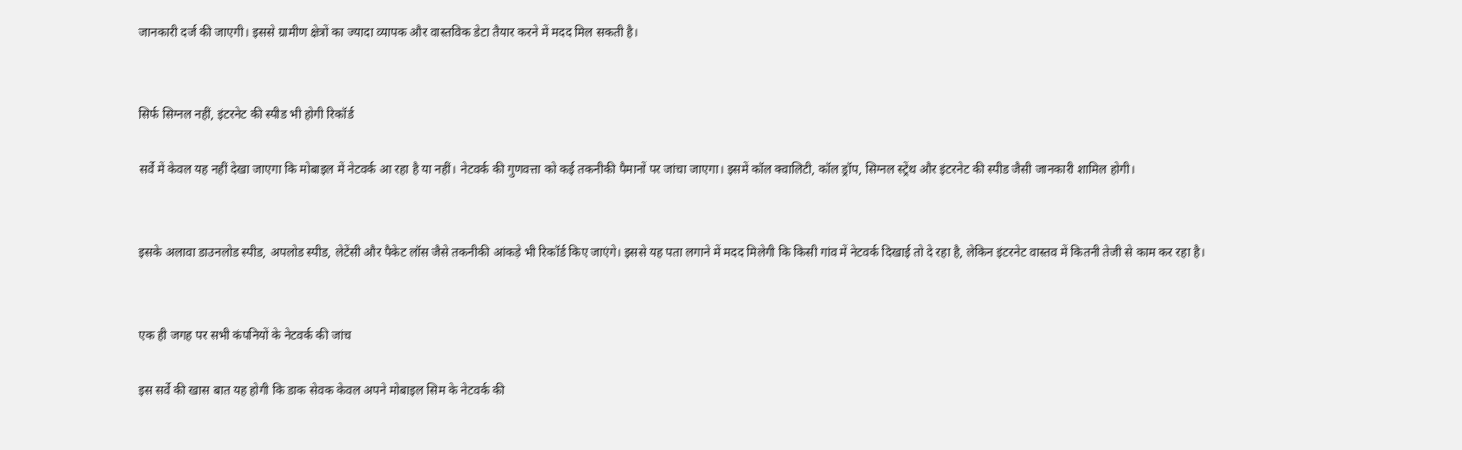जानकारी दर्ज की जाएगी। इससे ग्रामीण क्षेत्रों का ज्यादा व्यापक और वास्तविक डेटा तैयार करने में मदद मिल सकती है।


सिर्फ सिग्नल नहीं, इंटरनेट की स्पीड भी होगी रिकॉर्ड

सर्वे में केवल यह नहीं देखा जाएगा कि मोबाइल में नेटवर्क आ रहा है या नहीं। नेटवर्क की गुणवत्ता को कई तकनीकी पैमानों पर जांचा जाएगा। इसमें कॉल क्वालिटी, कॉल ड्रॉप, सिग्नल स्ट्रेंथ और इंटरनेट की स्पीड जैसी जानकारी शामिल होगी।


इसके अलावा डाउनलोड स्पीड, अपलोड स्पीड, लेटेंसी और पैकेट लॉस जैसे तकनीकी आंकड़े भी रिकॉर्ड किए जाएंगे। इससे यह पता लगाने में मदद मिलेगी कि किसी गांव में नेटवर्क दिखाई तो दे रहा है, लेकिन इंटरनेट वास्तव में कितनी तेजी से काम कर रहा है।


एक ही जगह पर सभी कंपनियों के नेटवर्क की जांच

इस सर्वे की खास बात यह होगी कि डाक सेवक केवल अपने मोबाइल सिम के नेटवर्क की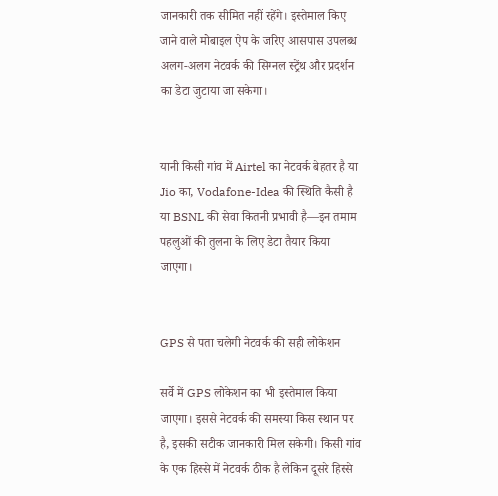जानकारी तक सीमित नहीं रहेंगे। इस्तेमाल किए जाने वाले मोबाइल ऐप के जरिए आसपास उपलब्ध अलग-अलग नेटवर्क की सिग्नल स्ट्रेंथ और प्रदर्शन का डेटा जुटाया जा सकेगा।


यानी किसी गांव में Airtel का नेटवर्क बेहतर है या Jio का, Vodafone-Idea की स्थिति कैसी है या BSNL की सेवा कितनी प्रभावी है—इन तमाम पहलुओं की तुलना के लिए डेटा तैयार किया जाएगा।


GPS से पता चलेगी नेटवर्क की सही लोकेशन

सर्वे में GPS लोकेशन का भी इस्तेमाल किया जाएगा। इससे नेटवर्क की समस्या किस स्थान पर है, इसकी सटीक जानकारी मिल सकेगी। किसी गांव के एक हिस्से में नेटवर्क ठीक है लेकिन दूसरे हिस्से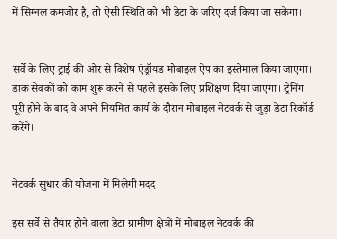में सिग्नल कमजोर है, तो ऐसी स्थिति को भी डेटा के जरिए दर्ज किया जा सकेगा।


सर्वे के लिए ट्राई की ओर से विशेष एंड्रॉयड मोबाइल ऐप का इस्तेमाल किया जाएगा। डाक सेवकों को काम शुरू करने से पहले इसके लिए प्रशिक्षण दिया जाएगा। ट्रेनिंग पूरी होने के बाद वे अपने नियमित कार्य के दौरान मोबाइल नेटवर्क से जुड़ा डेटा रिकॉर्ड करेंगे।


नेटवर्क सुधार की योजना में मिलेगी मदद

इस सर्वे से तैयार होने वाला डेटा ग्रामीण क्षेत्रों में मोबाइल नेटवर्क की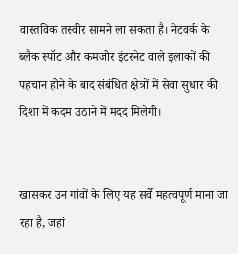वास्तविक तस्वीर सामने ला सकता है। नेटवर्क के ब्लैक स्पॉट और कमजोर इंटरनेट वाले इलाकों की पहचान होने के बाद संबंधित क्षेत्रों में सेवा सुधार की दिशा में कदम उठाने में मदद मिलेगी।


खासकर उन गांवों के लिए यह सर्वे महत्वपूर्ण माना जा रहा है, जहां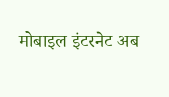मोबाइल इंटरनेट अब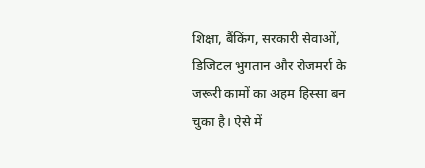शिक्षा, बैंकिंग, सरकारी सेवाओं, डिजिटल भुगतान और रोजमर्रा के जरूरी कामों का अहम हिस्सा बन चुका है। ऐसे में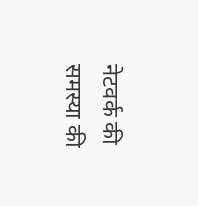नेटवर्क की समस्या की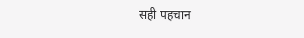सही पहचान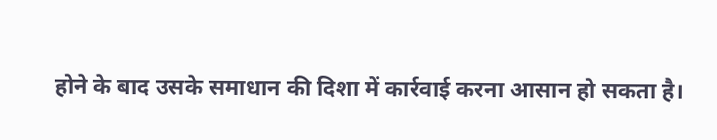होने के बाद उसके समाधान की दिशा में कार्रवाई करना आसान हो सकता है।